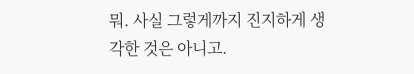뭐. 사실 그렇게까지 진지하게 생각한 것은 아니고.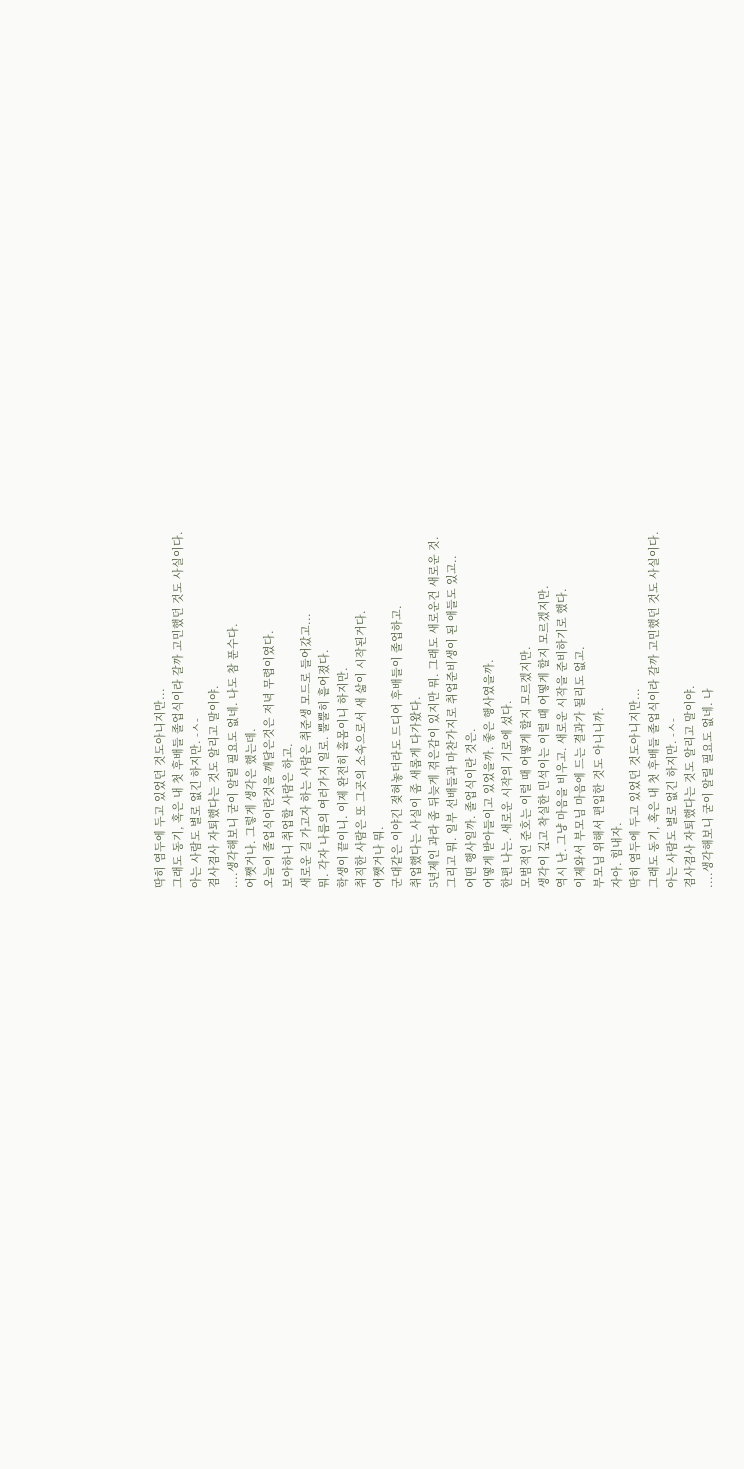딱히 염두에 두고 있었던 것도아니지만...
그래도 동기, 혹은 내 첫 후배들 졸업식이라 갈까 고민했던 것도 사실이다.
아는 사람도 별로 없긴 하지만. -ㅅ-
겸사겸사 자퇴했다는 것도 알리고 말이야.
....생각해보니 굳이 알릴 필요도 없네. 나도 참 푼수다.
어쨋거나. 그렇게 생각은 했는데.
오늘이 졸업식이란것을 깨달은것은 저녁 무렵이였다.
보아하니 취업할 사람은 하고.
새로운 길 가고자 하는 사람은 취준생 모드로 들어갔고...
뭐. 각자 나름의 여러가지 일로. 뿔뿔히 흩어졌다.
학생이 끝이니. 이제 완전히 홀몸이니 하지만.
취직한 사람은 또 그곳의 소속으로서 새 삶이 시작된거다.
어쨋거나 뭐.
군대같은 이야긴 젖혀놓더라도 드디어 후배들이 졸업하고.
취업했다는 사실이 좀 새롭게 다가왔다.
5년제인 과라 좀 뒤늦게 겪은감이 있지만 뭐. 그래도 새로운건 새로운 것.
그리고 뭐. 일부 선배들과 마찬가지로 취업준비생이 된 애들도 있고..
어떤 행사일까. 졸업식이란 것은.
어떻게 받아들이고 있었을까. 좋은 행사였을까.
한편 나는. 새로운 시작의 기로에 섰다.
모범적인 준호는 이럴 때 어떻게 할지 모르겠지만.
생각이 깊고 착실한 민석이는 이럴 때 어떻게 할지 모르겠지만.
역시 난. 그냥 마음을 비우고. 새로운 시작을 준비하기로 했다.
이제와서 부모님 마음에 드는 결과가 될리도 없고.
부모님 위해서 편입한 것도 아니니까.
자아. 힘내자.
딱히 염두에 두고 있었던 것도아니지만...
그래도 동기, 혹은 내 첫 후배들 졸업식이라 갈까 고민했던 것도 사실이다.
아는 사람도 별로 없긴 하지만. -ㅅ-
겸사겸사 자퇴했다는 것도 알리고 말이야.
....생각해보니 굳이 알릴 필요도 없네. 나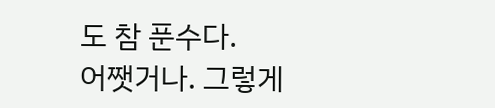도 참 푼수다.
어쨋거나. 그렇게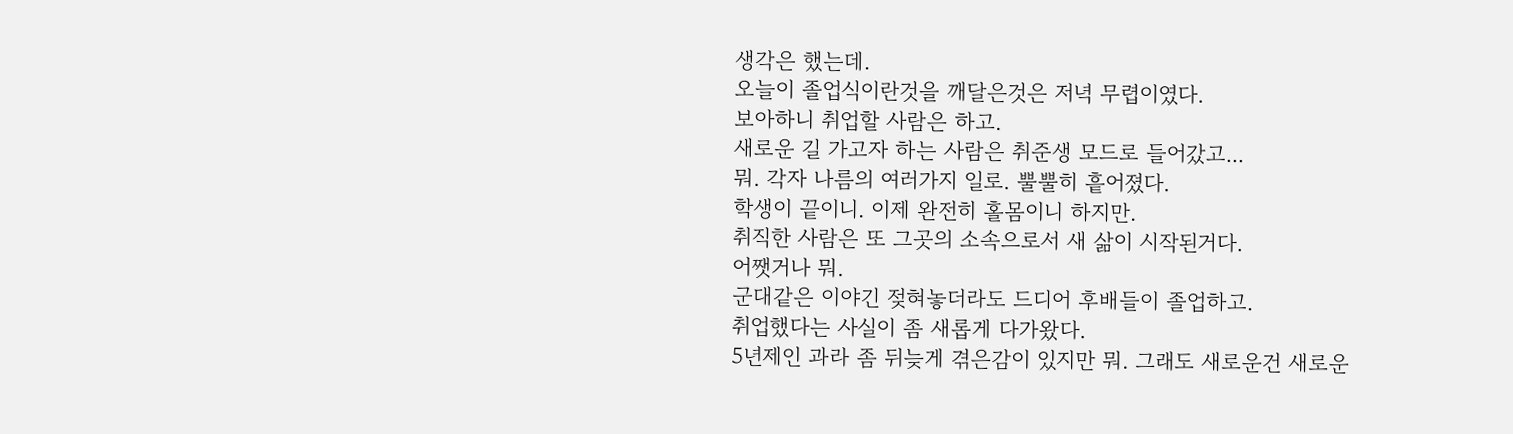생각은 했는데.
오늘이 졸업식이란것을 깨달은것은 저녁 무렵이였다.
보아하니 취업할 사람은 하고.
새로운 길 가고자 하는 사람은 취준생 모드로 들어갔고...
뭐. 각자 나름의 여러가지 일로. 뿔뿔히 흩어졌다.
학생이 끝이니. 이제 완전히 홀몸이니 하지만.
취직한 사람은 또 그곳의 소속으로서 새 삶이 시작된거다.
어쨋거나 뭐.
군대같은 이야긴 젖혀놓더라도 드디어 후배들이 졸업하고.
취업했다는 사실이 좀 새롭게 다가왔다.
5년제인 과라 좀 뒤늦게 겪은감이 있지만 뭐. 그래도 새로운건 새로운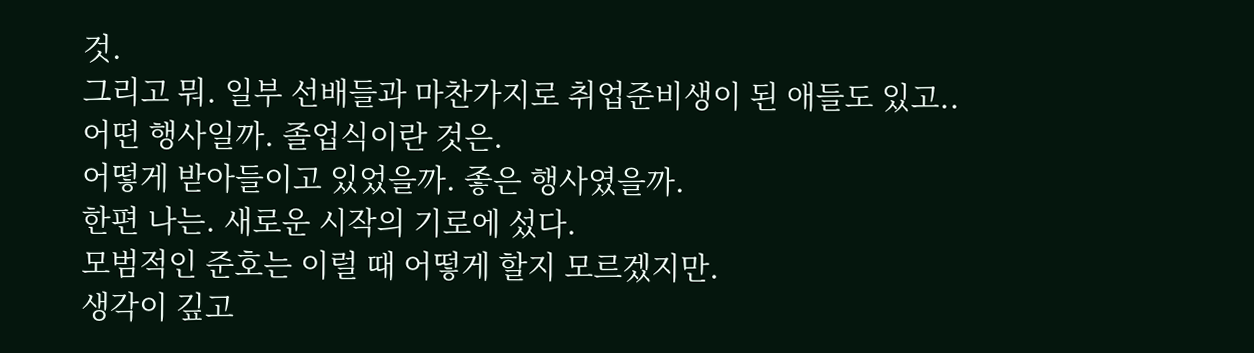것.
그리고 뭐. 일부 선배들과 마찬가지로 취업준비생이 된 애들도 있고..
어떤 행사일까. 졸업식이란 것은.
어떻게 받아들이고 있었을까. 좋은 행사였을까.
한편 나는. 새로운 시작의 기로에 섰다.
모범적인 준호는 이럴 때 어떻게 할지 모르겠지만.
생각이 깊고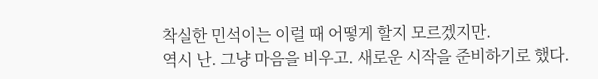착실한 민석이는 이럴 때 어떻게 할지 모르겠지만.
역시 난. 그냥 마음을 비우고. 새로운 시작을 준비하기로 했다.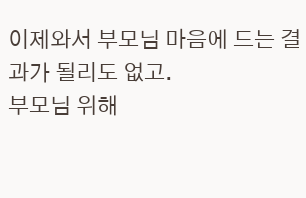이제와서 부모님 마음에 드는 결과가 될리도 없고.
부모님 위해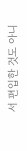서 편입한 것도 아니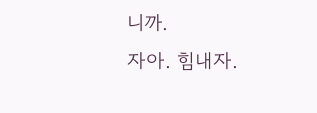니까.
자아. 힘내자.